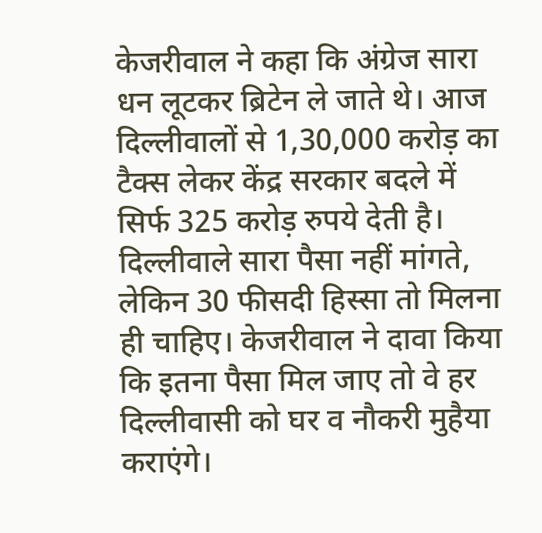केजरीवाल ने कहा कि अंग्रेज सारा धन लूटकर ब्रिटेन ले जाते थे। आज दिल्लीवालों से 1,30,000 करोड़ का टैक्स लेकर केंद्र सरकार बदले में सिर्फ 325 करोड़ रुपये देती है। दिल्लीवाले सारा पैसा नहीं मांगते, लेकिन 30 फीसदी हिस्सा तो मिलना ही चाहिए। केजरीवाल ने दावा किया कि इतना पैसा मिल जाए तो वे हर दिल्लीवासी को घर व नौकरी मुहैया कराएंगे।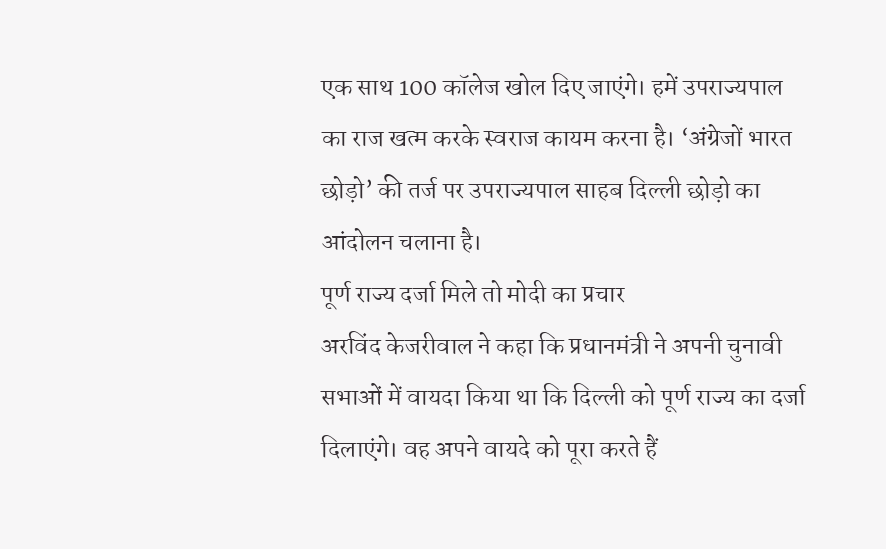एक साथ 100 कॉलेज खोल दिए जाएंगे। हमें उपराज्यपाल का राज खत्म करके स्वराज कायम करना है। ‘अंग्रेजों भारत छोड़ो’ की तर्ज पर उपराज्यपाल साहब दिल्ली छोड़ो का आंदोलन चलाना है।
पूर्ण राज्य दर्जा मिले तो मोदी का प्रचार
अरविंद केजरीवाल ने कहा कि प्रधानमंत्री ने अपनी चुनावी सभाओं में वायदा किया था कि दिल्ली को पूर्ण राज्य का दर्जा दिलाएंगे। वह अपने वायदे को पूरा करते हैं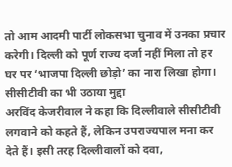तो आम आदमी पार्टी लोकसभा चुनाव में उनका प्रचार करेगी। दिल्ली को पूर्ण राज्य दर्जा नहीं मिला तो हर घर पर ‘भाजपा दिल्ली छोड़ो’ का नारा लिखा होगा।
सीसीटीवी का भी उठाया मुद्दा
अरविंद केजरीवाल ने कहा कि दिल्लीवाले सीसीटीवी लगवाने को कहते हैं, लेकिन उपराज्यपाल मना कर देते हैं। इसी तरह दिल्लीवालों को दवा,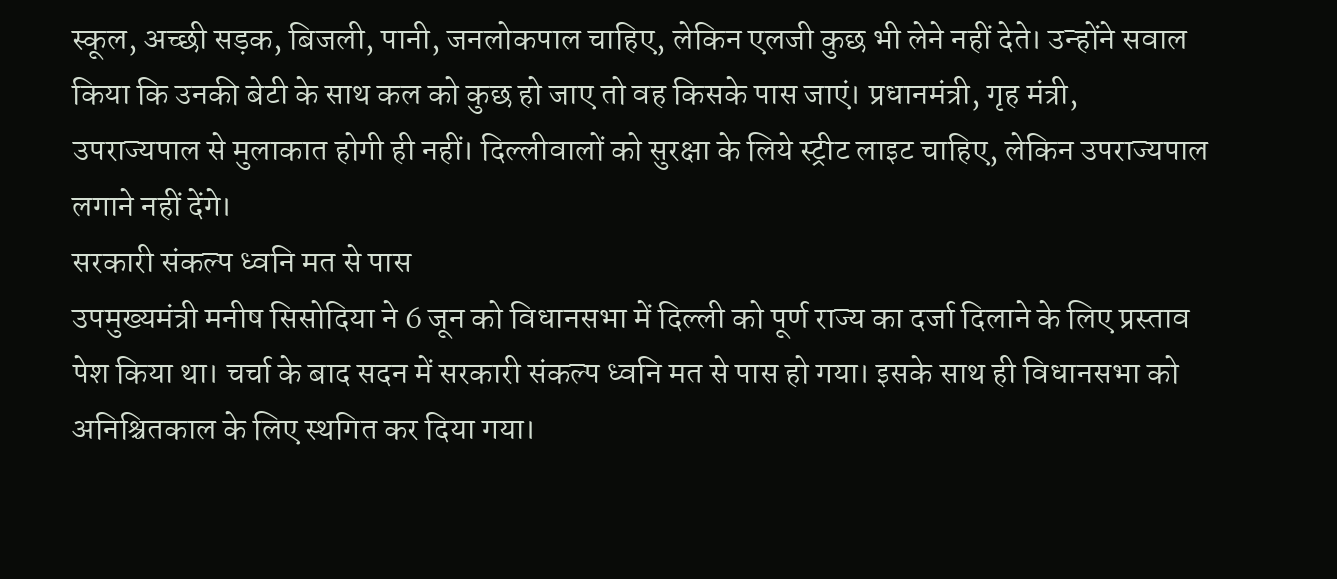स्कूल, अच्छी सड़क, बिजली, पानी, जनलोकपाल चाहिए, लेकिन एलजी कुछ भी लेने नहीं देते। उन्होंने सवाल किया कि उनकी बेटी के साथ कल को कुछ हो जाए तो वह किसके पास जाएं। प्रधानमंत्री, गृह मंत्री, उपराज्यपाल से मुलाकात होगी ही नहीं। दिल्लीवालों को सुरक्षा के लिये स्ट्रीट लाइट चाहिए, लेकिन उपराज्यपाल लगाने नहीं देंगे।
सरकारी संकल्प ध्वनि मत से पास
उपमुख्यमंत्री मनीष सिसोदिया ने 6 जून को विधानसभा में दिल्ली को पूर्ण राज्य का दर्जा दिलाने के लिए प्रस्ताव पेश किया था। चर्चा के बाद सदन में सरकारी संकल्प ध्वनि मत से पास हो गया। इसके साथ ही विधानसभा को अनिश्चितकाल के लिए स्थगित कर दिया गया।